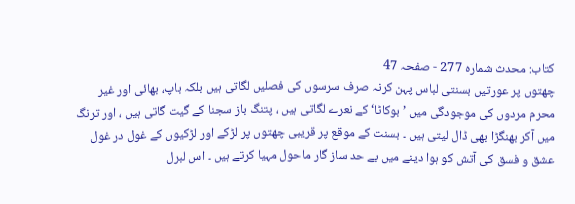کتاب: محدث شمارہ 277 - صفحہ 47
چھتوں پر عورتیں بسنتی لباس پہن کرنہ صرف سرسوں کی فصلیں لگاتی ہیں بلکہ باپ، بھائی اور غیر محرم مردوں کی موجودگی میں ’بوکاٹا‘ کے نعرے لگاتی ہیں ، پتنگ باز سجنا کے گیت گاتی ہیں ، اور ترنگ میں آکر بھنگڑا بھی ڈال لیتی ہیں ۔ بسنت کے موقع پر قریبی چھتوں پر لڑکے اور لڑکیوں کے غول در غول عشق و فسق کی آتش کو ہوا دینے میں بے حد ساز گار ماحول مہیا کرتے ہیں ۔ اس لبرل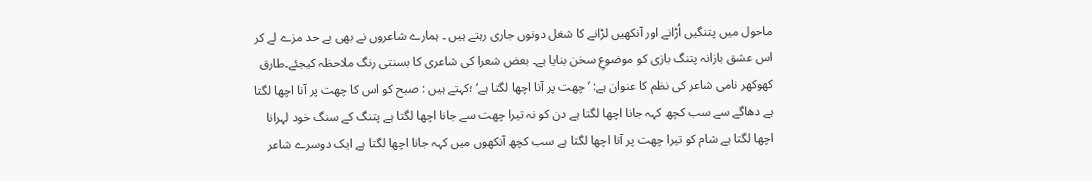ماحول میں پتنگیں اُڑانے اور آنکھیں لڑانے کا شغل دونوں جاری رہتے ہیں ۔ ہمارے شاعروں نے بھی بے حد مزے لے کر اس عشق بازانہ پتنگ بازی کو موضوعِ سخن بنایا ہے۔ بعض شعرا کی شاعری کا بسنتی رنگ ملاحظہ کیجئے۔طارق کھوکھر نامی شاعر کی نظم کا عنوان ہے: ’چھت پر آنا اچھا لگتا ہے‘ ؛کہتے ہیں : صبح کو اس کا چھت پر آنا اچھا لگتا ہے دھاگے سے سب کچھ کہہ جانا اچھا لگتا ہے دن کو نہ تیرا چھت سے جانا اچھا لگتا ہے پتنگ کے سنگ خود لہرانا اچھا لگتا ہے شام کو تیرا چھت پر آنا اچھا لگتا ہے سب کچھ آنکھوں میں کہہ جانا اچھا لگتا ہے ایک دوسرے شاعر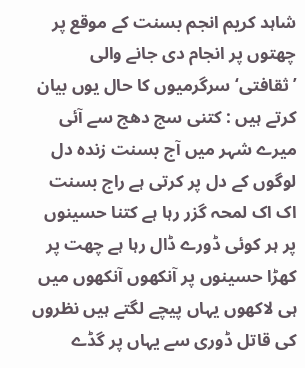شاہد کریم انجم بسنت کے موقع پر چھتوں پر انجام دی جانے والی ’ثقافتی‘ سرگرمیوں کا حال یوں بیان کرتے ہیں : کتنی سج دھج سے آئی میرے شہر میں آج بسنت زندہ دل لوگوں کے دل پر کرتی ہے راج بسنت اک اک لمحہ گزر رہا ہے کتنا حسینوں پر ہر کوئی ڈورے ڈال رہا ہے چھت پر کھڑا حسینوں پر آنکھوں آنکھوں میں ہی لاکھوں یہاں پیچے لگتے ہیں نظروں کی قاتل ڈوری سے یہاں پر گڈے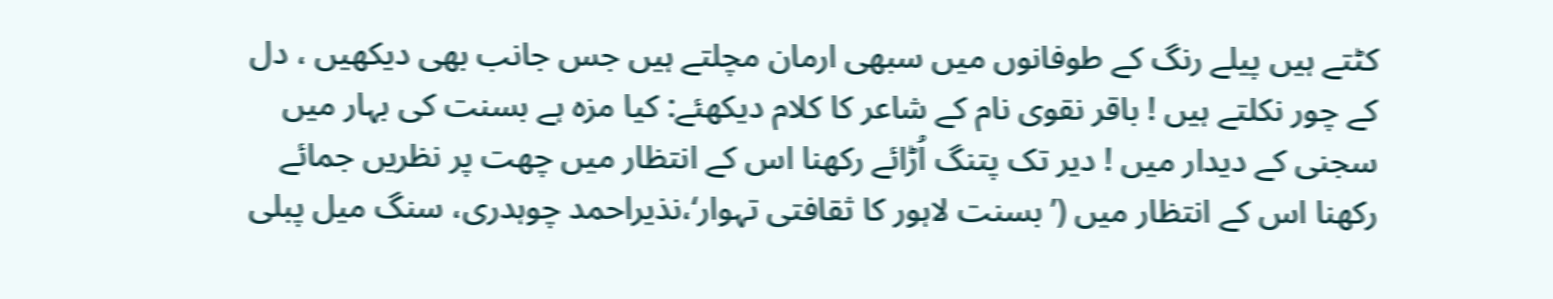کٹتے ہیں پیلے رنگ کے طوفانوں میں سبھی ارمان مچلتے ہیں جس جانب بھی دیکھیں ، دل کے چور نکلتے ہیں ! باقر نقوی نام کے شاعر کا کلام دیکھئے: کیا مزہ ہے بسنت کی بہار میں سجنی کے دیدار میں ! دیر تک پتنگ اُڑائے رکھنا اس کے انتظار میں چھت پر نظریں جمائے رکھنا اس کے انتظار میں (’بسنت لاہور کا ثقافتی تہوار‘،نذیراحمد چوہدری، سنگ میل پبلی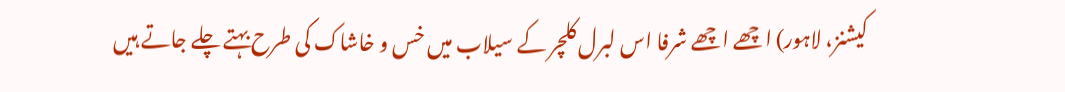کیشنز، لاہور) اچھے اچھے شرفا اس لبرل کلچر کے سیلاب میں خس و خاشاک کی طرح بہتے چلے جاتے ہیں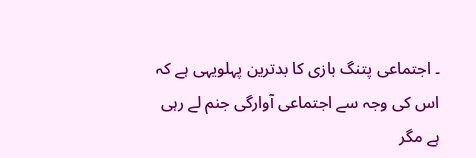۔ اجتماعی پتنگ بازی کا بدترین پہلویہی ہے کہ اس کی وجہ سے اجتماعی آوارگی جنم لے رہی ہے مگر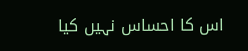اس کا احساس نہیں کیا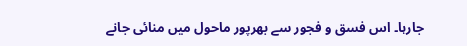جارہا۔ اس فسق و فجور سے بھرپور ماحول میں منائی جانے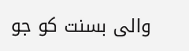والی بسنت کو جو